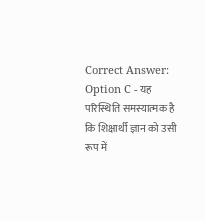Correct Answer:
Option C - यह परिस्थिति समस्यात्मक है कि शिक्षार्थी ज्ञान को उसी रूप में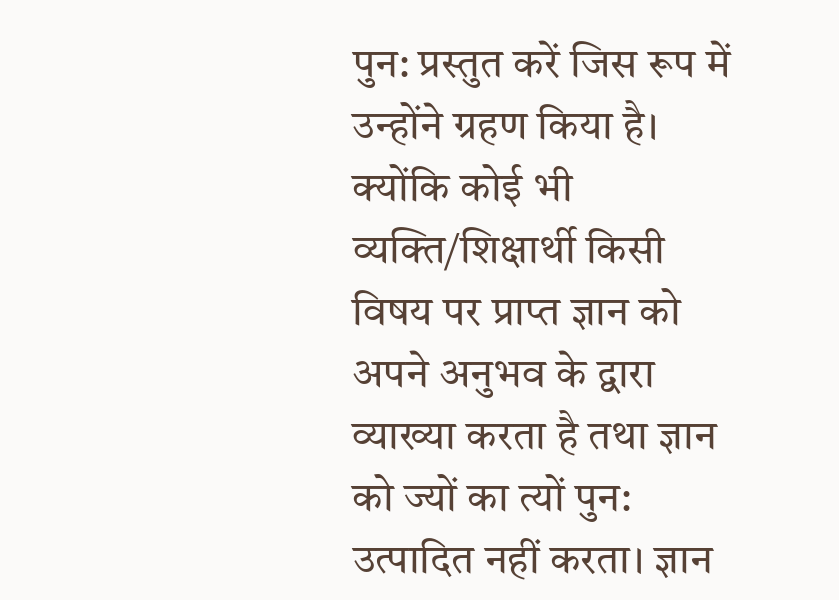पुन: प्रस्तुत करें जिस रूप में उन्होंने ग्रहण किया है। क्योंकि कोई भी व्यक्ति/शिक्षार्थी किसी विषय पर प्राप्त ज्ञान को अपने अनुभव के द्वारा व्याख्या करता है तथा ज्ञान को ज्यों का त्यों पुन: उत्पादित नहीं करता। ज्ञान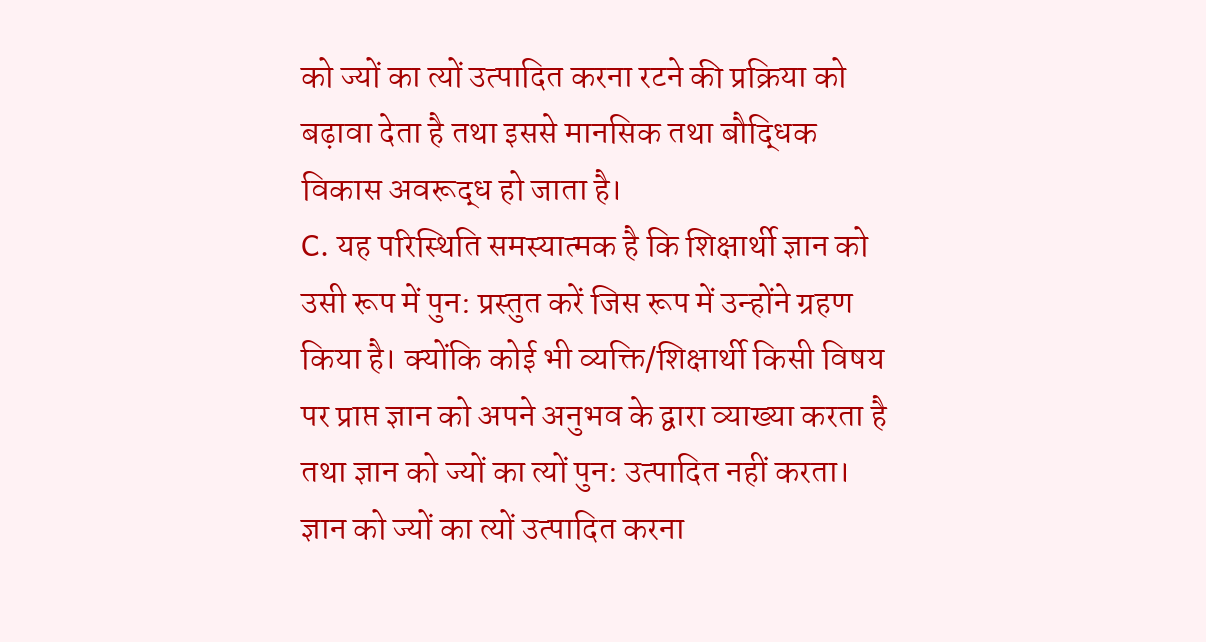को ज्यों का त्यों उत्पादित करना रटने की प्रक्रिया को बढ़ावा देता है तथा इससे मानसिक तथा बौद्धिक विकास अवरूद्ध हो जाता है।
C. यह परिस्थिति समस्यात्मक है कि शिक्षार्थी ज्ञान को उसी रूप में पुन: प्रस्तुत करें जिस रूप में उन्होंने ग्रहण किया है। क्योंकि कोई भी व्यक्ति/शिक्षार्थी किसी विषय पर प्राप्त ज्ञान को अपने अनुभव के द्वारा व्याख्या करता है तथा ज्ञान को ज्यों का त्यों पुन: उत्पादित नहीं करता। ज्ञान को ज्यों का त्यों उत्पादित करना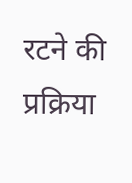रटने की प्रक्रिया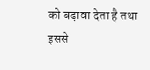को बढ़ावा देता है तथा इससे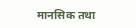मानसिक तथा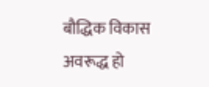बौद्धिक विकास अवरूद्ध हो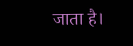जाता है।